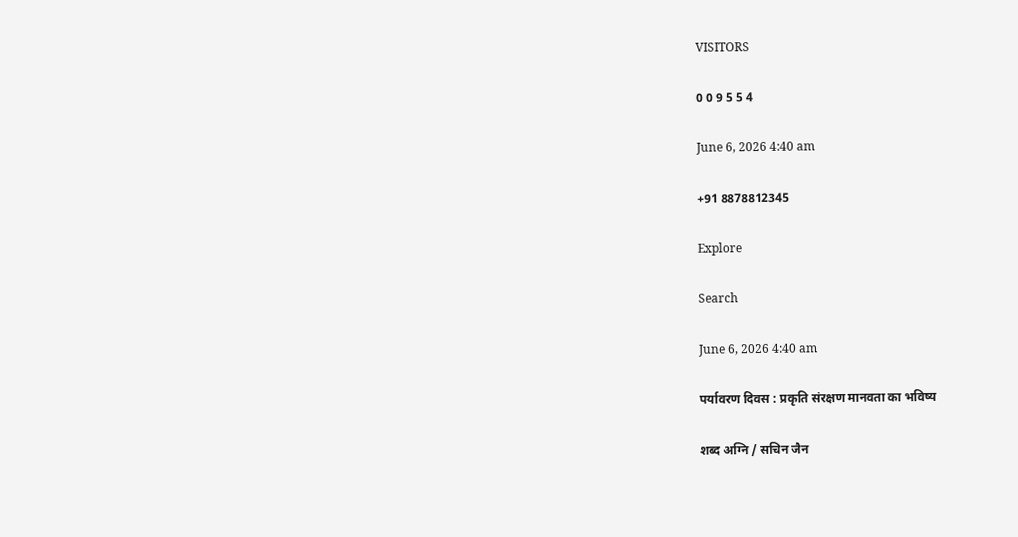VISITORS

0 0 9 5 5 4

June 6, 2026 4:40 am

+91 8878812345

Explore

Search

June 6, 2026 4:40 am

पर्यावरण दिवस : प्रकृति संरक्षण मानवता का भविष्य

शब्द अग्नि / सचिन जैन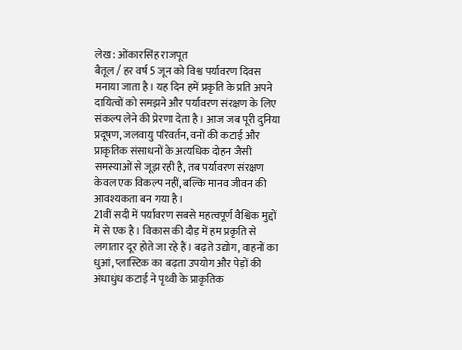लेख : ओंकारसिंह राजपूत
बैतूल / हर वर्ष 5 जून को विश्व पर्यावरण दिवस मनाया जाता है। यह दिन हमें प्रकृति के प्रति अपने दायित्वों को समझने और पर्यावरण संरक्षण के लिए संकल्प लेने की प्रेरणा देता है। आज जब पूरी दुनिया प्रदूषण, जलवायु परिवर्तन, वनों की कटाई और प्राकृतिक संसाधनों के अत्यधिक दोहन जैसी समस्याओं से जूझ रही है, तब पर्यावरण संरक्षण केवल एक विकल्प नहीं, बल्कि मानव जीवन की आवश्यकता बन गया है।
21वीं सदी में पर्यावरण सबसे महत्वपूर्ण वैश्विक मुद्दों में से एक है। विकास की दौड़ में हम प्रकृति से लगातार दूर होते जा रहे हैं। बढ़ते उद्योग, वाहनों का धुआं, प्लास्टिक का बढ़ता उपयोग और पेड़ों की अंधाधुंध कटाई ने पृथ्वी के प्राकृतिक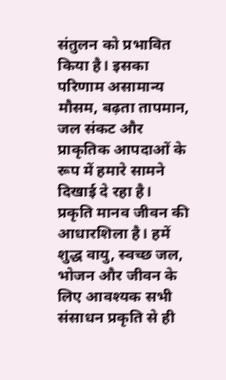संतुलन को प्रभावित किया है। इसका परिणाम असामान्य मौसम, बढ़ता तापमान, जल संकट और प्राकृतिक आपदाओं के रूप में हमारे सामने दिखाई दे रहा है।
प्रकृति मानव जीवन की आधारशिला है। हमें शुद्ध वायु, स्वच्छ जल, भोजन और जीवन के लिए आवश्यक सभी संसाधन प्रकृति से ही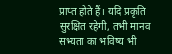प्राप्त होते हैं। यदि प्रकृति सुरक्षित रहेगी, तभी मानव सभ्यता का भविष्य भी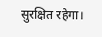सुरक्षित रहेगा।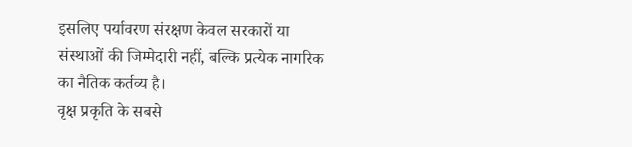इसलिए पर्यावरण संरक्षण केवल सरकारों या संस्थाओं की जिम्मेदारी नहीं, बल्कि प्रत्येक नागरिक का नैतिक कर्तव्य है।
वृक्ष प्रकृति के सबसे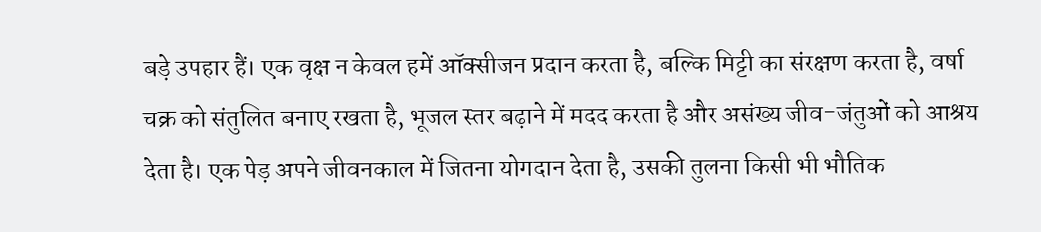बड़े उपहार हैं। एक वृक्ष न केवल हमें ऑक्सीजन प्रदान करता है, बल्कि मिट्टी का संरक्षण करता है, वर्षा चक्र को संतुलित बनाए रखता है, भूजल स्तर बढ़ाने में मदद करता है और असंख्य जीव-जंतुओं को आश्रय देता है। एक पेड़ अपने जीवनकाल में जितना योगदान देता है, उसकी तुलना किसी भी भौतिक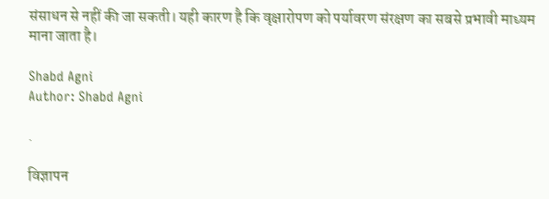संसाधन से नहीं की जा सकती। यही कारण है कि वृक्षारोपण को पर्यावरण संरक्षण का सबसे प्रभावी माध्यम माना जाता है।

Shabd Agni
Author: Shabd Agni

.

विज्ञापन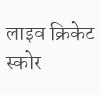लाइव क्रिकेट स्कोर